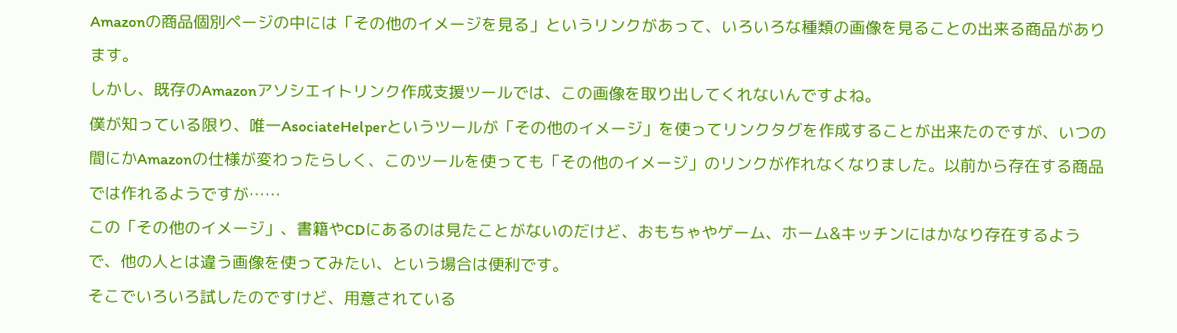Amazonの商品個別ページの中には「その他のイメージを見る」というリンクがあって、いろいろな種類の画像を見ることの出来る商品があります。
しかし、既存のAmazonアソシエイトリンク作成支援ツールでは、この画像を取り出してくれないんですよね。
僕が知っている限り、唯一AsociateHelperというツールが「その他のイメージ」を使ってリンクタグを作成することが出来たのですが、いつの間にかAmazonの仕様が変わったらしく、このツールを使っても「その他のイメージ」のリンクが作れなくなりました。以前から存在する商品では作れるようですが……
この「その他のイメージ」、書籍やCDにあるのは見たことがないのだけど、おもちゃやゲーム、ホーム&キッチンにはかなり存在するようで、他の人とは違う画像を使ってみたい、という場合は便利です。
そこでいろいろ試したのですけど、用意されている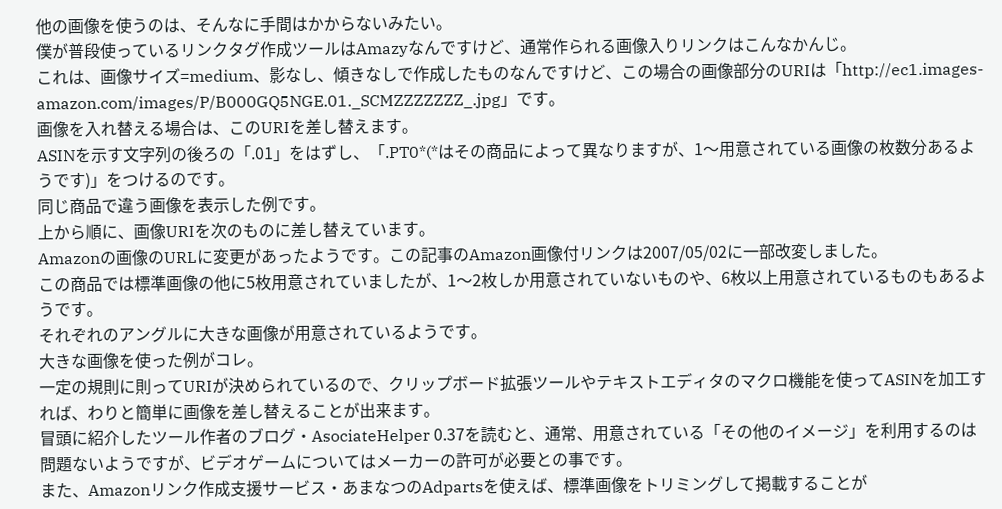他の画像を使うのは、そんなに手間はかからないみたい。
僕が普段使っているリンクタグ作成ツールはAmazyなんですけど、通常作られる画像入りリンクはこんなかんじ。
これは、画像サイズ=medium、影なし、傾きなしで作成したものなんですけど、この場合の画像部分のURIは「http://ec1.images-amazon.com/images/P/B000GQ5NGE.01._SCMZZZZZZZ_.jpg」です。
画像を入れ替える場合は、このURIを差し替えます。
ASINを示す文字列の後ろの「.01」をはずし、「.PT0*(*はその商品によって異なりますが、1〜用意されている画像の枚数分あるようです)」をつけるのです。
同じ商品で違う画像を表示した例です。
上から順に、画像URIを次のものに差し替えています。
Amazonの画像のURLに変更があったようです。この記事のAmazon画像付リンクは2007/05/02に一部改変しました。
この商品では標準画像の他に5枚用意されていましたが、1〜2枚しか用意されていないものや、6枚以上用意されているものもあるようです。
それぞれのアングルに大きな画像が用意されているようです。
大きな画像を使った例がコレ。
一定の規則に則ってURIが決められているので、クリップボード拡張ツールやテキストエディタのマクロ機能を使ってASINを加工すれば、わりと簡単に画像を差し替えることが出来ます。
冒頭に紹介したツール作者のブログ・AsociateHelper 0.37を読むと、通常、用意されている「その他のイメージ」を利用するのは問題ないようですが、ビデオゲームについてはメーカーの許可が必要との事です。
また、Amazonリンク作成支援サービス・あまなつのAdpartsを使えば、標準画像をトリミングして掲載することが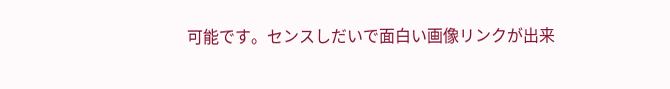可能です。センスしだいで面白い画像リンクが出来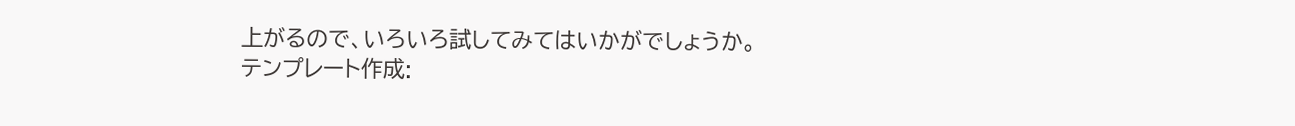上がるので、いろいろ試してみてはいかがでしょうか。
テンプレート作成: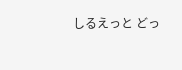しるえっと どっ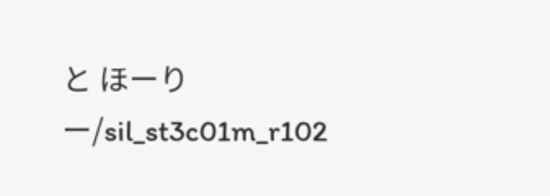と ほーりー/sil_st3c01m_r102